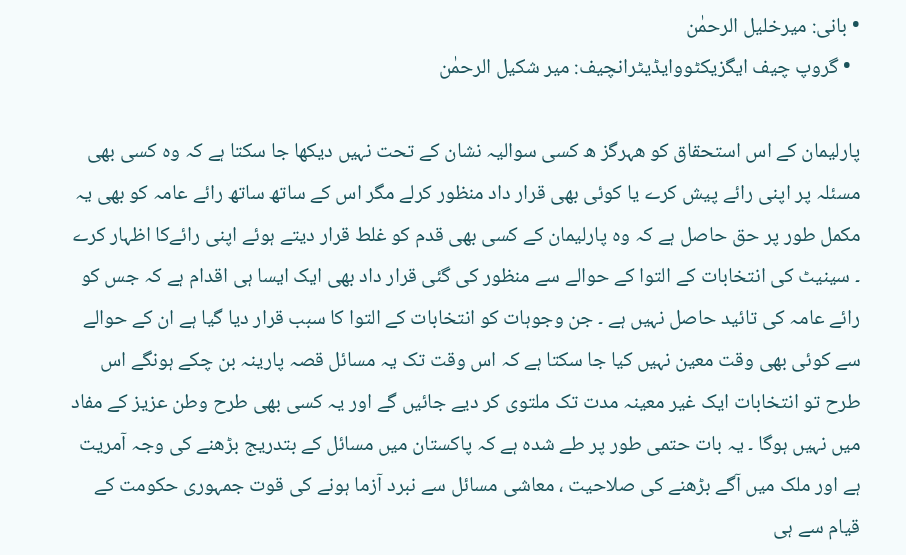• بانی: میرخلیل الرحمٰن
  • گروپ چیف ایگزیکٹووایڈیٹرانچیف: میر شکیل الرحمٰن

پارلیمان کے اس استحقاق کو هہرگز ه کسی سوالیہ نشان کے تحت نہیں دیکھا جا سکتا ہے کہ وہ کسی بھی مسئلہ پر اپنی رائے پیش کرے یا کوئی بھی قرار داد منظور کرلے مگر اس کے ساتھ ساتھ رائے عامہ کو بھی یہ مکمل طور پر حق حاصل ہے کہ وہ پارلیمان کے کسی بھی قدم کو غلط قرار دیتے ہوئے اپنی رائےکا اظہار کرے ۔ سینیٹ کی انتخابات کے التوا کے حوالے سے منظور کی گئی قرار داد بھی ایک ایسا ہی اقدام ہے کہ جس کو رائے عامہ کی تائید حاصل نہیں ہے ۔ جن وجوہات کو انتخابات کے التوا کا سبب قرار دیا گیا ہے ان کے حوالے سے کوئی بھی وقت معین نہیں کیا جا سکتا ہے کہ اس وقت تک یہ مسائل قصہ پارینہ بن چکے ہونگے اس طرح تو انتخابات ایک غیر معینہ مدت تک ملتوی کر دیے جائیں گے اور یہ کسی بھی طرح وطن عزیز کے مفاد میں نہیں ہوگا ۔ یہ بات حتمی طور پر طے شدہ ہے کہ پاکستان میں مسائل کے بتدریج بڑھنے کی وجہ آمریت ہے اور ملک میں آگے بڑھنے کی صلاحیت ، معاشی مسائل سے نبرد آزما ہونے کی قوت جمہوری حکومت کے قیام سے ہی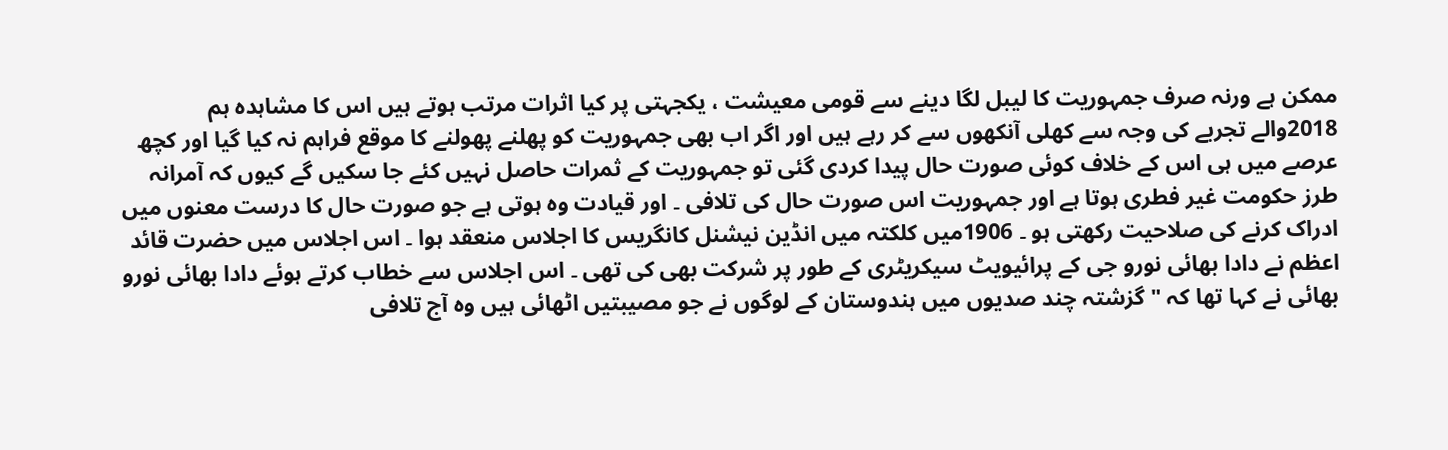ممکن ہے ورنہ صرف جمہوریت کا لیبل لگا دینے سے قومی معیشت ، یکجہتی پر کیا اثرات مرتب ہوتے ہیں اس کا مشاہدہ ہم 2018والے تجربے کی وجہ سے کھلی آنکھوں سے کر رہے ہیں اور اگر اب بھی جمہوریت کو پھلنے پھولنے کا موقع فراہم نہ کیا گیا اور کچھ عرصے میں ہی اس کے خلاف کوئی صورت حال پیدا کردی گئی تو جمہوریت کے ثمرات حاصل نہیں کئے جا سکیں گے کیوں کہ آمرانہ طرز حکومت غیر فطری ہوتا ہے اور جمہوریت اس صورت حال کی تلافی ۔ اور قیادت وہ ہوتی ہے جو صورت حال کا درست معنوں میں ادراک کرنے کی صلاحیت رکھتی ہو ۔ 1906میں کلکتہ میں انڈین نیشنل کانگریس کا اجلاس منعقد ہوا ۔ اس اجلاس میں حضرت قائد اعظم نے دادا بھائی نورو جی کے پرائیویٹ سیکریٹری کے طور پر شرکت بھی کی تھی ۔ اس اجلاس سے خطاب کرتے ہوئے دادا بھائی نورو بھائی نے کہا تھا کہ " گزشتہ چند صدیوں میں ہندوستان کے لوگوں نے جو مصیبتیں اٹھائی ہیں وہ آج تلافی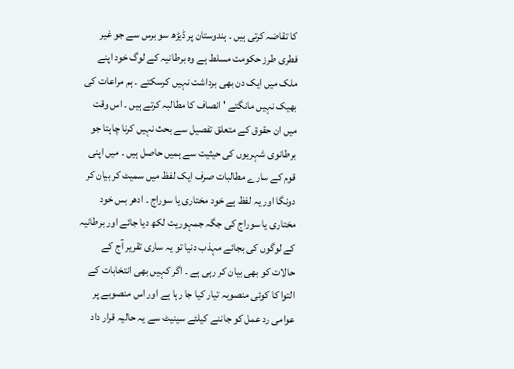کا تقاضہ کرتی ہیں ۔ ہندوستان پر ڈیڑھ سو برس سے جو غیر فطری طرز حکومت مسلط ہے وہ برطانیہ کے لوگ خود اپنے ملک میں ایک دن بھی برداشت نہیں کرسکتے ۔ ہم مراعات کی بھیک نہیں مانگتے ' انصاف کا مطالبہ کرتے ہیں ۔ اس وقت میں ان حقوق کے متعلق تفصیل سے بحث نہیں کرنا چاہتا جو برطانوی شہریوں کی حیثیت سے ہمیں حاصل ہیں ۔ میں اپنی قوم کے سارے مطالبات صرف ایک لفظ میں سمیٹ کر بیان کر دونگا اور یہ لفظ ہے خود مختاری یا سوراج ۔ ادھر بس خود مختاری یا سوراج کی جگہ جمہوریت لکھ دیا جائے اور برطانیہ کے لوگوں کی بجائے مہذب دنیا تو یہ ساری تقریر آج کے حالات کو بھی بیان کر رہی ہے ۔ اگر کہیں بھی انتخابات کے التوا کا کوئی منصوبہ تیار کیا جا رہا ہے اور اس منصوبے پر عوامی رد عمل کو جاننے کیلئے سینیٹ سے یہ حالیہ قرار داد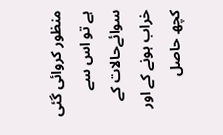منظور کروائی گئی ہے تو اس سے سوائےحالات کے خراب ہونے کے اور کچھ حاصل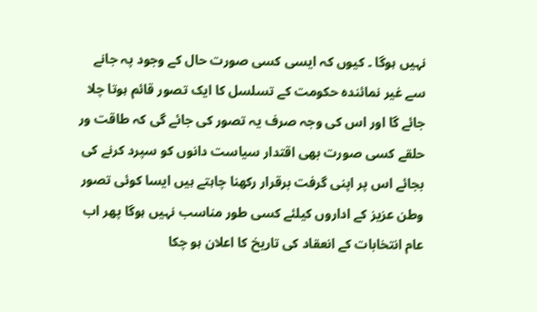نہیں ہوگا ۔ کیوں کہ ایسی کسی صورت حال کے وجود پہ جانے سے غیر نمائندہ حکومت کے تسلسل کا ایک تصور قائم ہوتا چلا جائے گا اور اس کی وجہ صرف یہ تصور کی جائے گی کہ طاقت ور حلقے کسی صورت بھی اقتدار سیاست دانوں کو سپرد کرنے کی بجائے اس پر اپنی گرفت برقرار رکھنا چاہتے ہیں ایسا کوئی تصور وطن عزیز کے اداروں کیلئے کسی طور مناسب نہیں ہوگا پھر اب عام انتخابات کے انعقاد کی تاریخ کا اعلان ہو چکا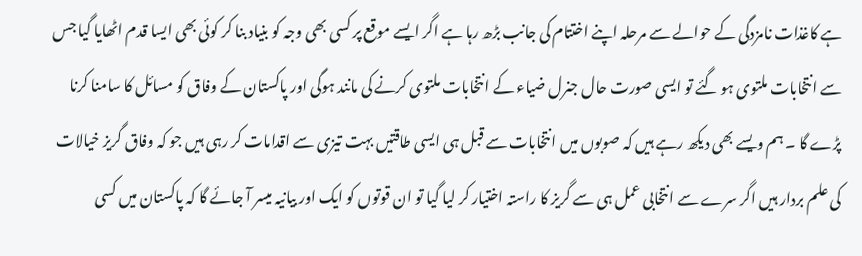ہے کاغذات نامزدگی کے حوالے سے مرحلہ اپنے اختتام کی جانب بڑھ رہا ہے اگر ایسے موقع پر کسی بھی وجہ کو بنیاد بنا کر کوئی بھی ایسا قدم اٹھایا گیا جس سے انتخابات ملتوی ہو گئے تو ایسی صورت حال جنرل ضیاء کے انتخابات ملتوی کرنے کی مانند ہوگی اور پاکستان کے وفاق کو مسائل کا سامنا کرنا پڑے گا ۔ ہم ویسے بھی دیکھ رہے ہیں کہ صوبوں میں انتخابات سے قبل ہی ایسی طاقتیں بہت تیزی سے اقدامات کر رہی ہیں جو کہ وفاق گریز خیالات کی علم بردار ہیں اگر سرے سے انتخابی عمل ہی سے گریز کا راستہ اختیار کر لیا گیا تو ان قوتوں کو ایک اور بیانیہ ميسر آ جائے گا کہ پاکستان میں کسی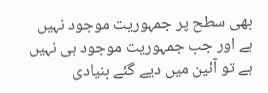بھی سطح پر جمہوریت موجود نہیں ہے اور جب جمہوریت موجود ہی نہیں ہے تو آئین میں دیے گئے بنیادی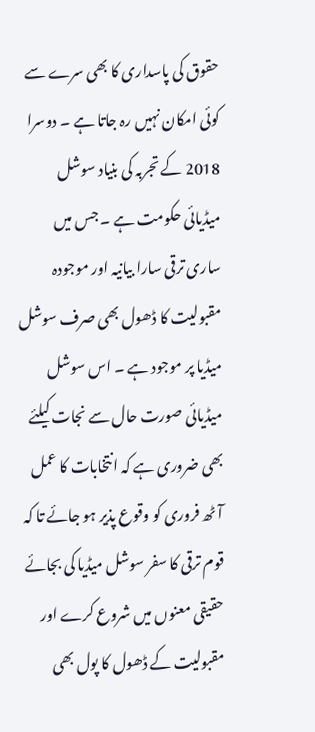حقوق کی پاسداری کا بھی سرے سے کوئی امکان نہیں رہ جاتا ہے ۔ دوسرا 2018 کے تجربہ کی بنیاد سوشل میڈیائی حکومت ہے ۔ جس میں ساری ترقی سارا بیانیہ اور موجودہ مقبولیت کا ڈھول بھی صرف سوشل میڈیا پر موجود ہے ۔ اس سوشل میڈیائی صورت حال سے نجات کیلئے بھی ضروری ہے کہ انتخابات کا عمل آٹھ فروری کو وقوع پذیر ہو جائے تا کہ قوم ترقی کا سفر سوشل میڈیا کی بجائے حقیقی معنوں میں شروع کرے اور مقبولیت کے ڈھول کا پول بھی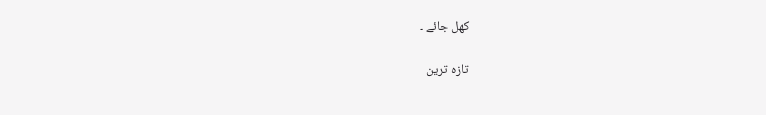کھل جائے ۔

تازہ ترین